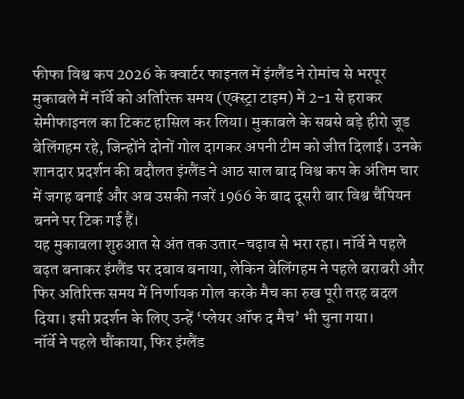फीफा विश्व कप 2026 के क्वार्टर फाइनल में इंग्लैंड ने रोमांच से भरपूर मुकाबले में नॉर्वे को अतिरिक्त समय (एक्स्ट्रा टाइम) में 2-1 से हराकर सेमीफाइनल का टिकट हासिल कर लिया। मुकाबले के सबसे बड़े हीरो जूड बेलिंगहम रहे, जिन्होंने दोनों गोल दागकर अपनी टीम को जीत दिलाई। उनके शानदार प्रदर्शन की बदौलत इंग्लैंड ने आठ साल बाद विश्व कप के अंतिम चार में जगह बनाई और अब उसकी नजरें 1966 के बाद दूसरी बार विश्व चैंपियन बनने पर टिक गई हैं।
यह मुकाबला शुरुआत से अंत तक उतार-चढ़ाव से भरा रहा। नॉर्वे ने पहले बढ़त बनाकर इंग्लैंड पर दबाव बनाया, लेकिन बेलिंगहम ने पहले बराबरी और फिर अतिरिक्त समय में निर्णायक गोल करके मैच का रुख पूरी तरह बदल दिया। इसी प्रदर्शन के लिए उन्हें ‘प्लेयर ऑफ द मैच’ भी चुना गया।
नॉर्वे ने पहले चौंकाया, फिर इंग्लैंड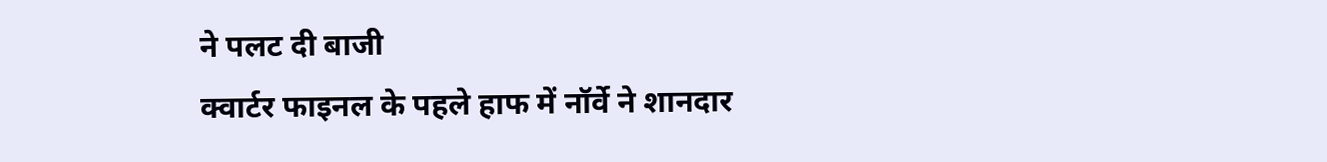ने पलट दी बाजी
क्वार्टर फाइनल के पहले हाफ में नॉर्वे ने शानदार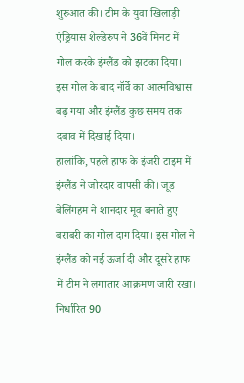शुरुआत की। टीम के युवा खिलाड़ी एंड्रियास शेल्डेरुप ने 36वें मिनट में गोल करके इंग्लैंड को झटका दिया। इस गोल के बाद नॉर्वे का आत्मविश्वास बढ़ गया और इंग्लैंड कुछ समय तक दबाव में दिखाई दिया।
हालांकि, पहले हाफ के इंजरी टाइम में इंग्लैंड ने जोरदार वापसी की। जूड बेलिंगहम ने शानदार मूव बनाते हुए बराबरी का गोल दाग दिया। इस गोल ने इंग्लैंड को नई ऊर्जा दी और दूसरे हाफ में टीम ने लगातार आक्रमण जारी रखा। निर्धारित 90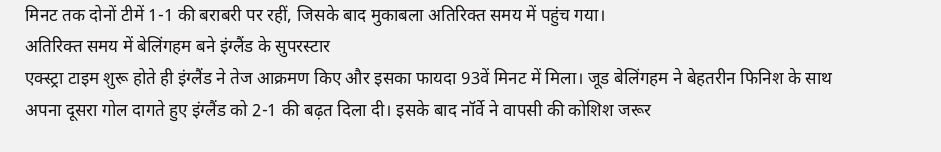मिनट तक दोनों टीमें 1-1 की बराबरी पर रहीं, जिसके बाद मुकाबला अतिरिक्त समय में पहुंच गया।
अतिरिक्त समय में बेलिंगहम बने इंग्लैंड के सुपरस्टार
एक्स्ट्रा टाइम शुरू होते ही इंग्लैंड ने तेज आक्रमण किए और इसका फायदा 93वें मिनट में मिला। जूड बेलिंगहम ने बेहतरीन फिनिश के साथ अपना दूसरा गोल दागते हुए इंग्लैंड को 2-1 की बढ़त दिला दी। इसके बाद नॉर्वे ने वापसी की कोशिश जरूर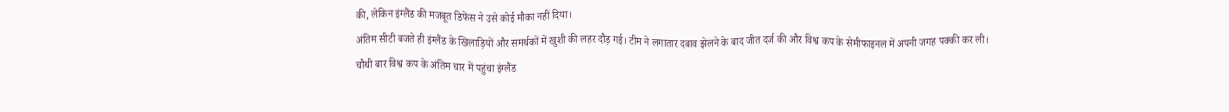की, लेकिन इंग्लैंड की मजबूत डिफेंस ने उसे कोई मौका नहीं दिया।
अंतिम सीटी बजते ही इंग्लैंड के खिलाड़ियों और समर्थकों में खुशी की लहर दौड़ गई। टीम ने लगातार दबाव झेलने के बाद जीत दर्ज की और विश्व कप के सेमीफाइनल में अपनी जगह पक्की कर ली।
चौथी बार विश्व कप के अंतिम चार में पहुंचा इंग्लैंड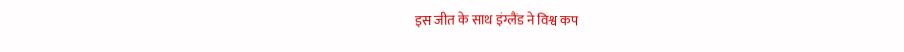इस जीत के साथ इंग्लैंड ने विश्व कप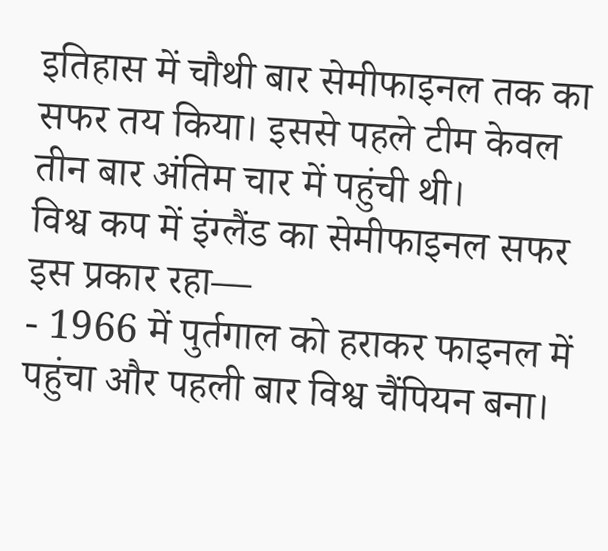इतिहास में चौथी बार सेमीफाइनल तक का सफर तय किया। इससे पहले टीम केवल तीन बार अंतिम चार में पहुंची थी।
विश्व कप में इंग्लैंड का सेमीफाइनल सफर इस प्रकार रहा—
- 1966 में पुर्तगाल को हराकर फाइनल में पहुंचा और पहली बार विश्व चैंपियन बना।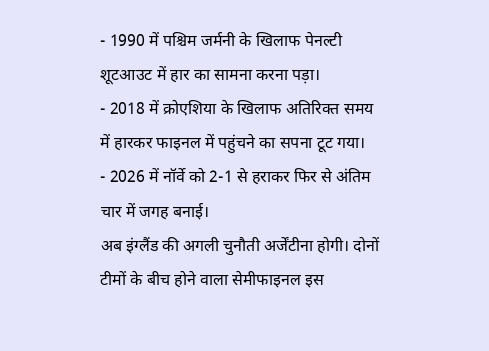- 1990 में पश्चिम जर्मनी के खिलाफ पेनल्टी शूटआउट में हार का सामना करना पड़ा।
- 2018 में क्रोएशिया के खिलाफ अतिरिक्त समय में हारकर फाइनल में पहुंचने का सपना टूट गया।
- 2026 में नॉर्वे को 2-1 से हराकर फिर से अंतिम चार में जगह बनाई।
अब इंग्लैंड की अगली चुनौती अर्जेंटीना होगी। दोनों टीमों के बीच होने वाला सेमीफाइनल इस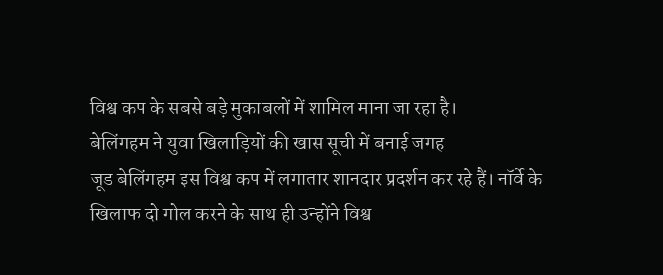विश्व कप के सबसे बड़े मुकाबलों में शामिल माना जा रहा है।
बेलिंगहम ने युवा खिलाड़ियों की खास सूची में बनाई जगह
जूड बेलिंगहम इस विश्व कप में लगातार शानदार प्रदर्शन कर रहे हैं। नॉर्वे के खिलाफ दो गोल करने के साथ ही उन्होंने विश्व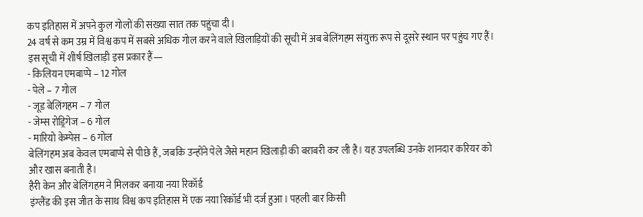कप इतिहास में अपने कुल गोलों की संख्या सात तक पहुंचा दी।
24 वर्ष से कम उम्र में विश्व कप में सबसे अधिक गोल करने वाले खिलाड़ियों की सूची में अब बेलिंगहम संयुक्त रूप से दूसरे स्थान पर पहुंच गए हैं।
इस सूची में शीर्ष खिलाड़ी इस प्रकार हैं—
- किलियन एमबाप्पे – 12 गोल
- पेले – 7 गोल
- जूड बेलिंगहम – 7 गोल
- जेम्स रोड्रिगेज – 6 गोल
- मारियो केम्पेस – 6 गोल
बेलिंगहम अब केवल एमबाप्पे से पीछे हैं, जबकि उन्होंने पेले जैसे महान खिलाड़ी की बराबरी कर ली है। यह उपलब्धि उनके शानदार करियर को और खास बनाती है।
हैरी केन और बेलिंगहम ने मिलकर बनाया नया रिकॉर्ड
इंग्लैंड की इस जीत के साथ विश्व कप इतिहास में एक नया रिकॉर्ड भी दर्ज हुआ। पहली बार किसी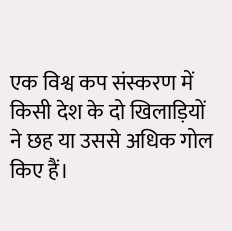एक विश्व कप संस्करण में किसी देश के दो खिलाड़ियों ने छह या उससे अधिक गोल किए हैं।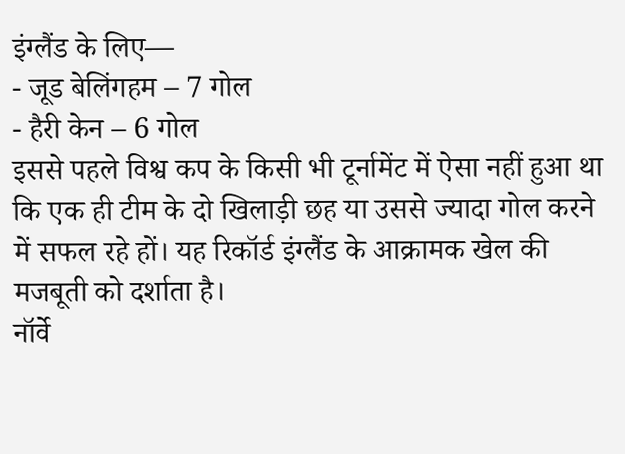इंग्लैंड के लिए—
- जूड बेलिंगहम – 7 गोल
- हैरी केन – 6 गोल
इससे पहले विश्व कप के किसी भी टूर्नामेंट में ऐसा नहीं हुआ था कि एक ही टीम के दो खिलाड़ी छह या उससे ज्यादा गोल करने में सफल रहे हों। यह रिकॉर्ड इंग्लैंड के आक्रामक खेल की मजबूती को दर्शाता है।
नॉर्वे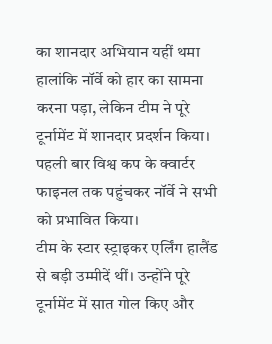का शानदार अभियान यहीं थमा
हालांकि नॉर्वे को हार का सामना करना पड़ा, लेकिन टीम ने पूरे टूर्नामेंट में शानदार प्रदर्शन किया। पहली बार विश्व कप के क्वार्टर फाइनल तक पहुंचकर नॉर्वे ने सभी को प्रभावित किया।
टीम के स्टार स्ट्राइकर एर्लिंग हालैंड से बड़ी उम्मीदें थीं। उन्होंने पूरे टूर्नामेंट में सात गोल किए और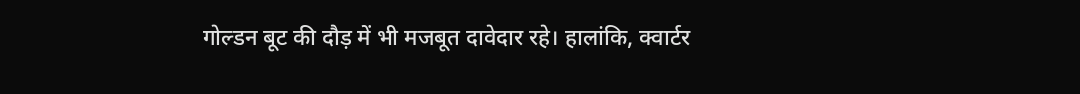गोल्डन बूट की दौड़ में भी मजबूत दावेदार रहे। हालांकि, क्वार्टर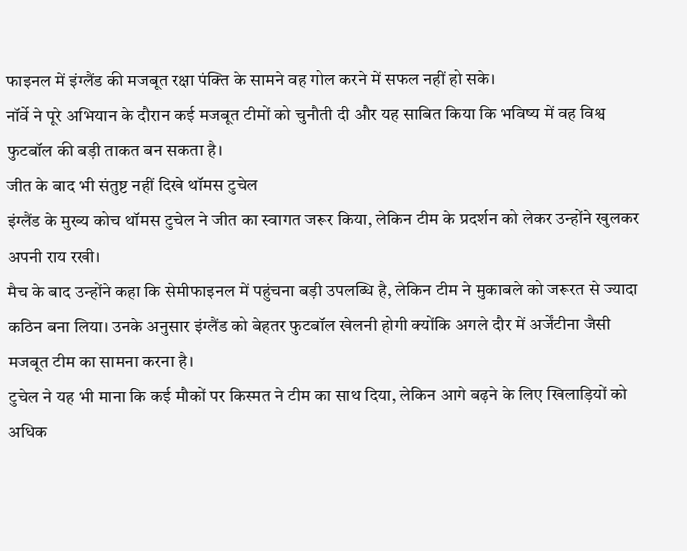फाइनल में इंग्लैंड की मजबूत रक्षा पंक्ति के सामने वह गोल करने में सफल नहीं हो सके।
नॉर्वे ने पूरे अभियान के दौरान कई मजबूत टीमों को चुनौती दी और यह साबित किया कि भविष्य में वह विश्व फुटबॉल की बड़ी ताकत बन सकता है।
जीत के बाद भी संतुष्ट नहीं दिखे थॉमस टुचेल
इंग्लैंड के मुख्य कोच थॉमस टुचेल ने जीत का स्वागत जरूर किया, लेकिन टीम के प्रदर्शन को लेकर उन्होंने खुलकर अपनी राय रखी।
मैच के बाद उन्होंने कहा कि सेमीफाइनल में पहुंचना बड़ी उपलब्धि है, लेकिन टीम ने मुकाबले को जरूरत से ज्यादा कठिन बना लिया। उनके अनुसार इंग्लैंड को बेहतर फुटबॉल खेलनी होगी क्योंकि अगले दौर में अर्जेंटीना जैसी मजबूत टीम का सामना करना है।
टुचेल ने यह भी माना कि कई मौकों पर किस्मत ने टीम का साथ दिया, लेकिन आगे बढ़ने के लिए खिलाड़ियों को अधिक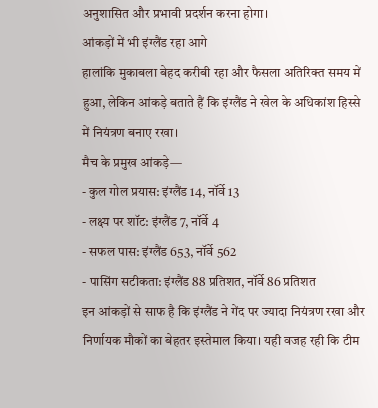अनुशासित और प्रभावी प्रदर्शन करना होगा।
आंकड़ों में भी इंग्लैंड रहा आगे
हालांकि मुकाबला बेहद करीबी रहा और फैसला अतिरिक्त समय में हुआ, लेकिन आंकड़े बताते हैं कि इंग्लैंड ने खेल के अधिकांश हिस्से में नियंत्रण बनाए रखा।
मैच के प्रमुख आंकड़े—
- कुल गोल प्रयास: इंग्लैंड 14, नॉर्वे 13
- लक्ष्य पर शॉट: इंग्लैंड 7, नॉर्वे 4
- सफल पास: इंग्लैंड 653, नॉर्वे 562
- पासिंग सटीकता: इंग्लैंड 88 प्रतिशत, नॉर्वे 86 प्रतिशत
इन आंकड़ों से साफ है कि इंग्लैंड ने गेंद पर ज्यादा नियंत्रण रखा और निर्णायक मौकों का बेहतर इस्तेमाल किया। यही वजह रही कि टीम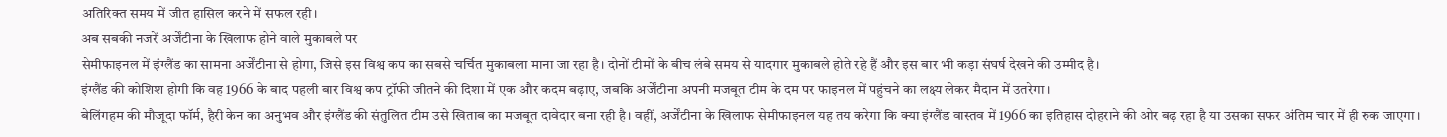अतिरिक्त समय में जीत हासिल करने में सफल रही।
अब सबकी नजरें अर्जेंटीना के खिलाफ होने वाले मुकाबले पर
सेमीफाइनल में इंग्लैंड का सामना अर्जेंटीना से होगा, जिसे इस विश्व कप का सबसे चर्चित मुकाबला माना जा रहा है। दोनों टीमों के बीच लंबे समय से यादगार मुकाबले होते रहे हैं और इस बार भी कड़ा संघर्ष देखने की उम्मीद है।
इंग्लैंड की कोशिश होगी कि वह 1966 के बाद पहली बार विश्व कप ट्रॉफी जीतने की दिशा में एक और कदम बढ़ाए, जबकि अर्जेंटीना अपनी मजबूत टीम के दम पर फाइनल में पहुंचने का लक्ष्य लेकर मैदान में उतरेगा।
बेलिंगहम की मौजूदा फॉर्म, हैरी केन का अनुभव और इंग्लैंड की संतुलित टीम उसे खिताब का मजबूत दावेदार बना रही है। वहीं, अर्जेंटीना के खिलाफ सेमीफाइनल यह तय करेगा कि क्या इंग्लैंड वास्तव में 1966 का इतिहास दोहराने की ओर बढ़ रहा है या उसका सफर अंतिम चार में ही रुक जाएगा।